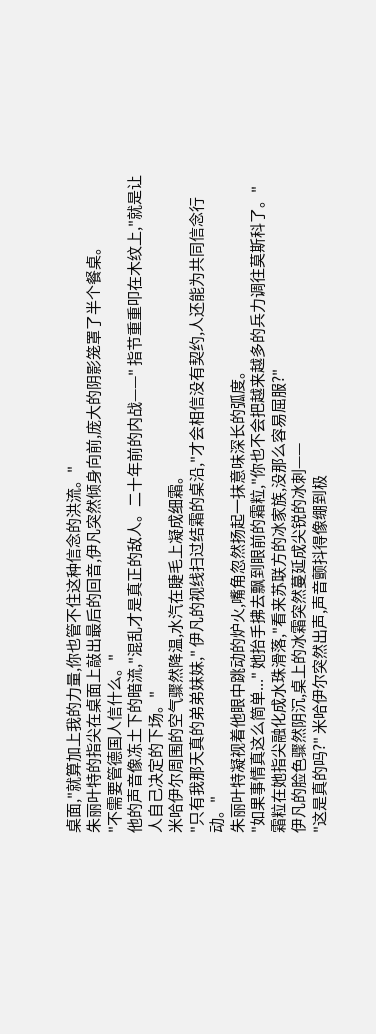桌面,"就算加上我的力量,你也管不住这种信念的洪流。"
朱丽叶特的指尖在桌面上敲出最后的回音,伊凡突然倾身向前,庞大的阴影笼罩了半个餐桌。
"不需要管德国人信什么。"
他的声音像冻土下的暗流,"混乱才是真正的敌人。二十年前的内战——" 指节重重叩在木纹上,"就是让人自己决定的下场。"
米哈伊尔周围的空气骤然降温,水汽在睫毛上凝成细霜。
"只有我那天真的弟弟妹妹," 伊凡的视线扫过结霜的桌沿,"才会相信没有契约,人还能为共同信念行动。"
朱丽叶特凝视着他眼中跳动的炉火,嘴角忽然扬起一抹意味深长的弧度。
"如果事情真这么简单..." 她抬手拂去飘到眼前的霜粒,"你也不会把越来越多的兵力调往莫斯科了。"
霜粒在她指尖融化成水珠滑落,"看来苏联方的冰家族,没那么容易屈服?"
伊凡的脸色骤然阴沉,桌上的冰霜突然蔓延成尖锐的冰刺——
"这是真的吗?" 米哈伊尔突然出声,声音颤抖得像绷到极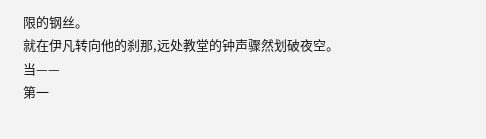限的钢丝。
就在伊凡转向他的刹那,远处教堂的钟声骤然划破夜空。
当——
第一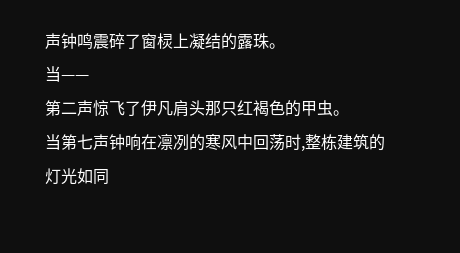声钟鸣震碎了窗棂上凝结的露珠。
当——
第二声惊飞了伊凡肩头那只红褐色的甲虫。
当第七声钟响在凛冽的寒风中回荡时,整栋建筑的灯光如同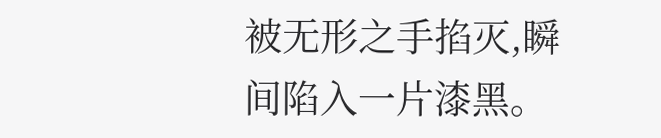被无形之手掐灭,瞬间陷入一片漆黑。